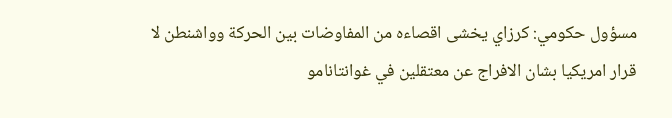مسؤول حكومي: كرزاي يخشى اقصاءه من المفاوضات بين الحركة وواشنطن لا قرار امريكيا بشان الافراج عن معتقلين في غوانتانامو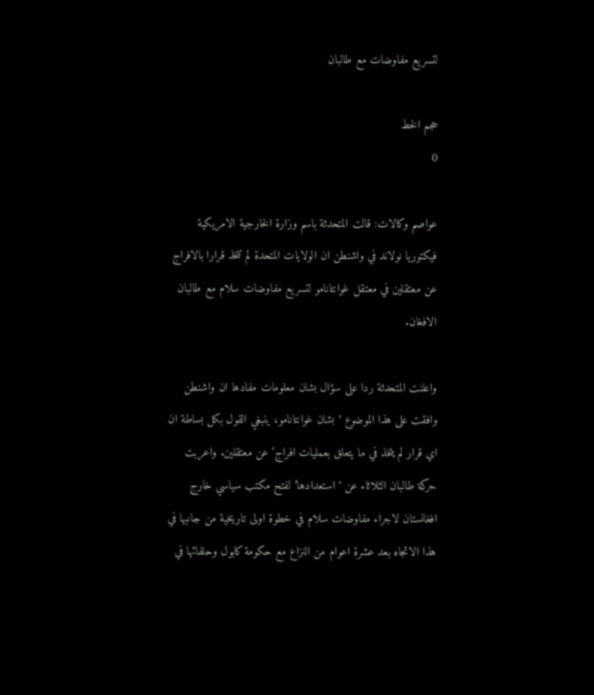لتسريع مفاوضات مع طالبان

حجم الخط
0

عواصم وكالات: قالت المتحدثة باسم وزارة الخارجية الامريكية فيكتوريا نولاند في واشنطن ان الولايات المتحدة لم تتخذ قرارا بالافراج عن معتقلين في معتقل غوانتانامو لتسريع مفاوضات سلام مع طالبان الافغان.

واعلنت المتحدثة ردا على سؤال بشان معلومات مفادها ان واشنطن وافقت على هذا الموضوع ‘بشان غوانتانامو، ينبغي القول بكل بساطة ان اي قرار لم يتخذ في ما يتعلق بعمليات افراج’ عن معتقلين. واعربت حركة طالبان الثلاثاء عن ‘استعدادها’ لفتح مكتب سياسي خارج افغانستان لاجراء مفاوضات سلام في خطوة اولى تاريخية من جانبها في هذا الاتجاه بعد عشرة اعوام من النزاع مع حكومة كابول وحلفائها في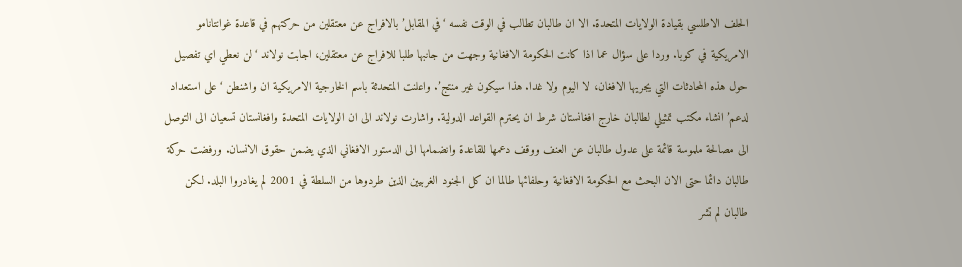الحلف الاطلسي بقيادة الولايات المتحدة. الا ان طالبان تطالب في الوقت نفسه ‘في المقابل’ بالافراج عن معتقلين من حركتهم في قاعدة غوانتانامو الامريكية في كوبا. وردا على سؤال عما اذا كانت الحكومة الافغانية وجهت من جانبها طلبا للافراج عن معتقلين، اجابت نولاند ‘لن نعطي اي تفصيل حول هذه المحادثات التي يجريها الافغان، لا اليوم ولا غدا. هذا سيكون غير منتج’. واعلنت المتحدثة باسم الخارجية الامريكية ان واشنطن ‘على استعداد لدعم’ انشاء مكتب تمثيلي لطالبان خارج افغانستان شرط ان يحترم القواعد الدولية. واشارت نولاند الى ان الولايات المتحدة وافغانستان تسعيان الى التوصل الى مصالحة ملموسة قائمة على عدول طالبان عن العنف ووقف دعمها للقاعدة وانضمامها الى الدستور الافغاني الذي يضمن حقوق الانسان. ورفضت حركة طالبان دائما حتى الان البحث مع الحكومة الافغانية وحلفائها طالما ان كل الجنود الغربيين الذين طردوها من السلطة في 2001 لم يغادروا البلد. لكن طالبان لم تشر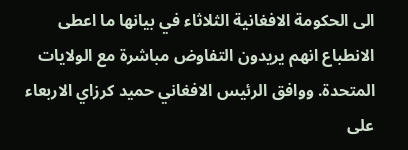الى الحكومة الافغانية الثلاثاء في بيانها ما اعطى الانطباع انهم يريدون التفاوض مباشرة مع الولايات المتحدة. ووافق الرئيس الافغاني حميد كرزاي الاربعاء على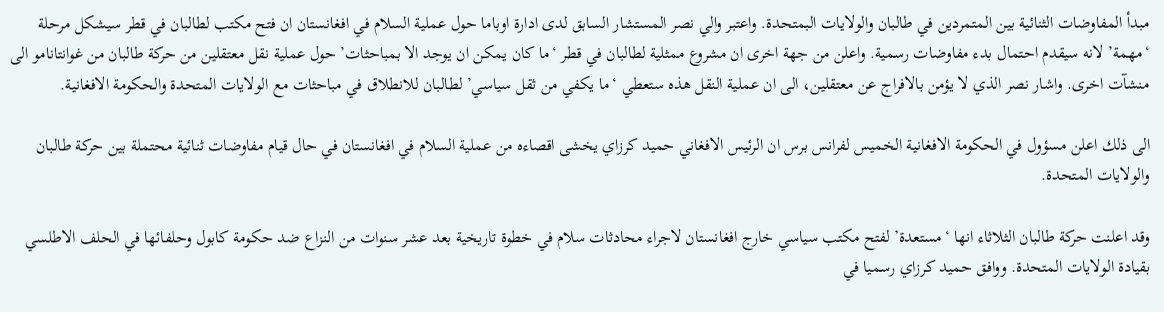مبدأ المفاوضات الثنائية بين المتمردين في طالبان والولايات البمتحدة. واعتبر والي نصر المستشار السابق لدى ادارة اوباما حول عملية السلام في افغانستان ان فتح مكتب لطالبان في قطر سيشكل مرحلة ‘مهمة’ لانه سيقدم احتمال بدء مفاوضات رسمية. واعلن من جهة اخرى ان مشروع ممثلية لطالبان في قطر ‘ما كان يمكن ان يوجد الا بمباحثات’ حول عملية نقل معتقلين من حركة طالبان من غوانتانامو الى منشآت اخرى. واشار نصر الذي لا يؤمن بالافراج عن معتقلين، الى ان عملية النقل هذه ستعطي ‘ما يكفي من ثقل سياسي’ لطالبان للانطلاق في مباحثات مع الولايات المتحدة والحكومة الافغانية.

الى ذلك اعلن مسؤول في الحكومة الافغانية الخميس لفرانس برس ان الرئيس الافغاني حميد كرزاي يخشى اقصاءه من عملية السلام في افغانستان في حال قيام مفاوضات ثنائية محتملة بين حركة طالبان والولايات المتحدة.

وقد اعلنت حركة طالبان الثلاثاء انها ‘مستعدة’ لفتح مكتب سياسي خارج افغانستان لاجراء محادثات سلام في خطوة تاريخية بعد عشر سنوات من النزاع ضد حكومة كابول وحلفائها في الحلف الاطلسي بقيادة الولايات المتحدة. ووافق حميد كرزاي رسميا في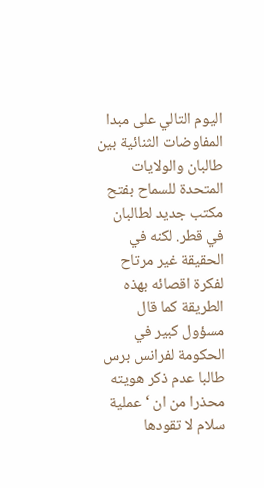اليوم التالي على مبدا المفاوضات الثنائية بين طالبان والولايات المتحدة للسماح بفتح مكتب جديد لطالبان في قطر. لكنه في الحقيقة غير مرتاح لفكرة اقصائه بهذه الطريقة كما قال مسؤول كبير في الحكومة لفرانس برس طالبا عدم ذكر هويته محذرا من ان ‘عملية سلام لا تقودها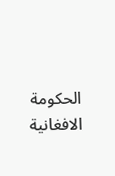الحكومة الافغانية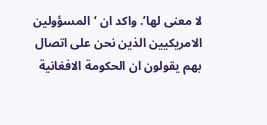لا معنى لها’. واكد ان ‘المسؤولين الامريكيين الذين نحن على اتصال بهم يقولون ان الحكومة الافغانية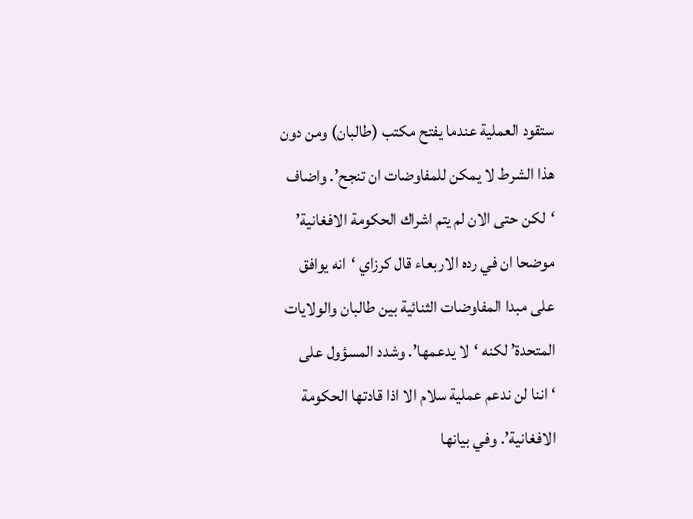ستقود العملية عندما يفتح مكتب (طالبان) ومن دون هذا الشرط لا يمكن للمفاوضات ان تنجح’. واضاف ‘لكن حتى الان لم يتم اشراك الحكومة الافغانية’ موضحا ان في رده الاربعاء قال كرزاي ‘انه يوافق على مبدا المفاوضات الثنائية بين طالبان والولايات المتحدة’ لكنه ‘لا يدعمها’. وشدد المسؤول على ‘اننا لن ندعم عملية سلام الا اذا قادتها الحكومة الافغانية’. وفي بيانها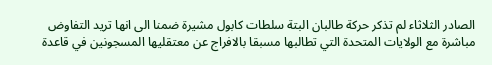الصادر الثلاثاء لم تذكر حركة طالبان البتة سلطات كابول مشيرة ضمنا الى انها تريد التفاوض مباشرة مع الولايات المتحدة التي تطالبها مسبقا بالافراج عن معتقليها المسجونين في قاعدة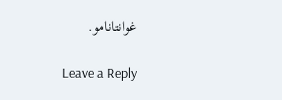غوانتانامو.

Leave a Reply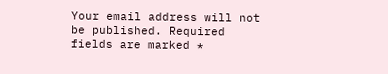Your email address will not be published. Required fields are marked *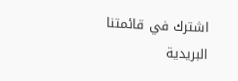اشترك في قائمتنا البريدية